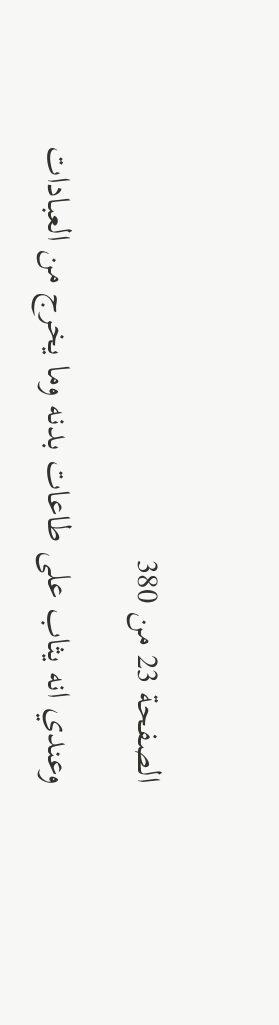الصفحة 23 من 380

وعندي انه يثاب على طاعات بدنه وما يخرج من العبادات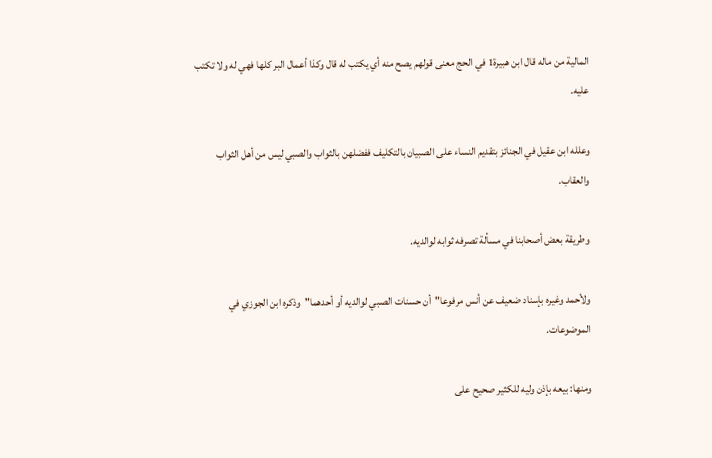المالية من ماله قال ابن هبيرة1 في الحج معنى قولهم يصح منه أي يكتب له قال وكذا أعمال البر كلها فهي له ولا تكتب عليه.

وعلله ابن عقيل في الجنائز بتقديم النساء على الصبيان بالتكليف ففضلهن بالثواب والصبي ليس من أهل الثواب والعقاب.

وطريقة بعض أصحابنا في مسألة تصرفه ثوابه لوالديه.

ولأحمد وغيره بإسناد ضعيف عن أنس مرفوعا"أن حسنات الصبي لوالديه أو أحدهما"وذكره ابن الجوزي في الموضوعات.

ومنها: بيعه بإذن وليه للكثير صحيح على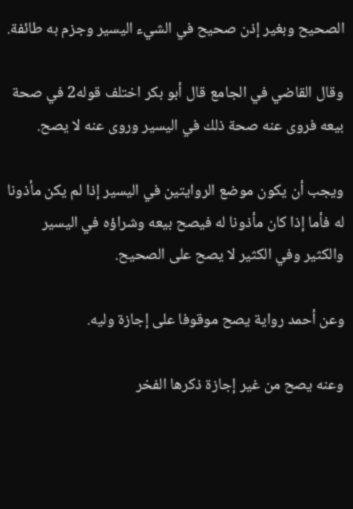الصحيح وبغير إذن صحيح في الشيء اليسير وجزم به طائفة.

وقال القاضي في الجامع قال أبو بكر اختلف قوله2 في صحة بيعه فروى عنه صحة ذلك في اليسير وروى عنه لا يصح.

ويجب أن يكون موضع الروايتين في اليسير إذا لم يكن مأذونا له فأما إذا كان مأذونا له فيصح بيعه وشراؤه في اليسير والكثير وفي الكثير لا يصح على الصحيح.

وعن أحمد رواية يصح موقوفا على إجازة وليه.

وعنه يصح من غير إجازة ذكرها الفخر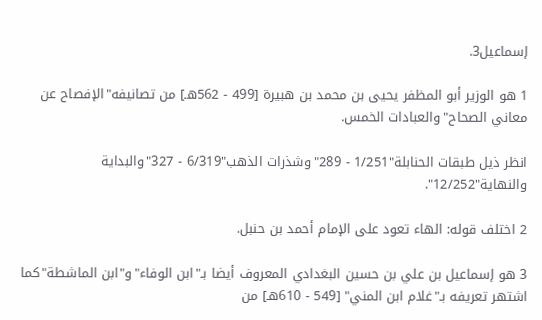إسماعيل3.

1 هو الوزير أبو المظفر يحيى بن محمد بن هبيرة [499 - 562هـ] من تصانيفه"الإفصاح عن معاني الصحاح"والعبادات الخمس.

انظر ذيل طبقات الحنابلة"1/251 - 289"وشذرات الذهب"6/319 - 327"والبداية والنهاية"12/252".

2 اختلف قوله: الهاء تعود على الإمام أحمد بن حنبل.

3 هو إسماعيل بن علي بن حسين البغدادي المعروف أيضا بـ"ابن الوفاء"و"ابن الماشطة"كما اشتهر تعريفه بـ"غلام ابن المني" [549 - 610هـ] من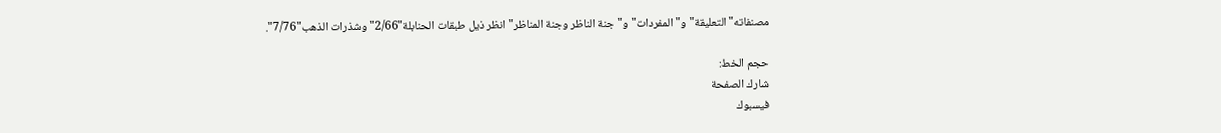مصنفاته"التعليقة"و"المفردات"و"جنة الناظر وجنة المناظر"انظر ذيل طبقات الحنابلة"2/66"وشذرات الذهب"7/76".

حجم الخط:
شارك الصفحة
فيسبوك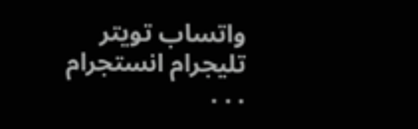واتساب تويتر تليجرام انستجرام
. . .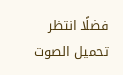فضلًا انتظر تحميل الصوت